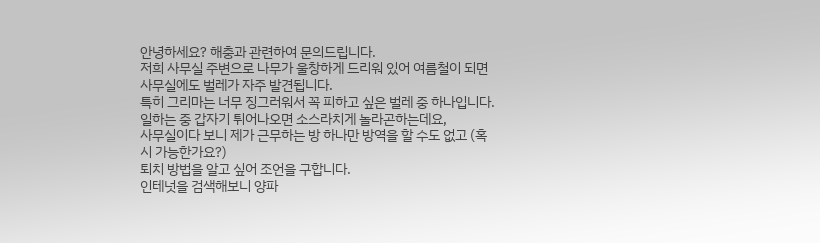안녕하세요? 해충과 관련하여 문의드립니다.
저희 사무실 주변으로 나무가 울창하게 드리워 있어 여름철이 되면 사무실에도 벌레가 자주 발견됩니다.
특히 그리마는 너무 징그러워서 꼭 피하고 싶은 벌레 중 하나입니다.
일하는 중 갑자기 튀어나오면 소스라치게 놀라곤하는데요,
사무실이다 보니 제가 근무하는 방 하나만 방역을 할 수도 없고 (혹시 가능한가요?)
퇴치 방법을 알고 싶어 조언을 구합니다.
인테넛을 검색해보니 양파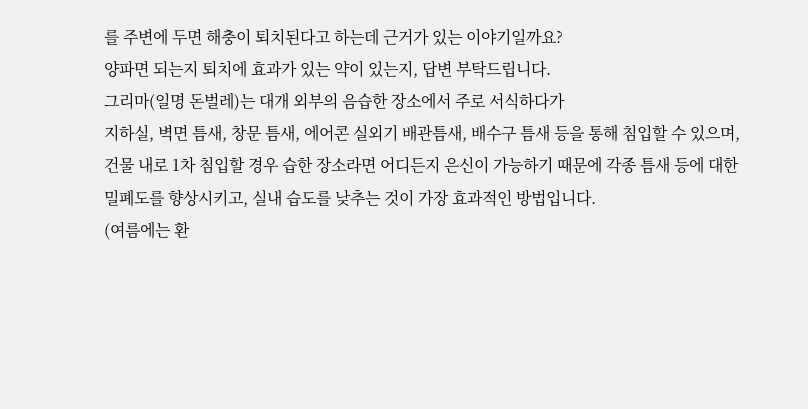를 주변에 두면 해충이 퇴치된다고 하는데 근거가 있는 이야기일까요?
양파면 되는지 퇴치에 효과가 있는 약이 있는지, 답변 부탁드립니다.
그리마(일명 돈벌레)는 대개 외부의 음습한 장소에서 주로 서식하다가
지하실, 벽면 틈새, 창문 틈새, 에어콘 실외기 배관틈새, 배수구 틈새 등을 통해 침입할 수 있으며,
건물 내로 1차 침입할 경우 습한 장소라면 어디든지 은신이 가능하기 때문에 각종 틈새 등에 대한
밀폐도를 향상시키고, 실내 습도를 낮추는 것이 가장 효과적인 방법입니다.
(여름에는 환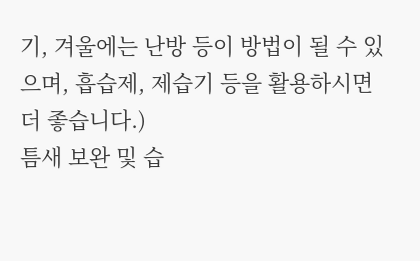기, 겨울에는 난방 등이 방법이 될 수 있으며, 흡습제, 제습기 등을 활용하시면 더 좋습니다.)
틈새 보완 및 습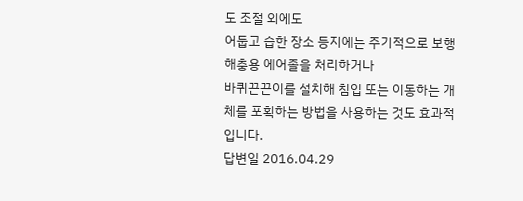도 조절 외에도
어둡고 습한 장소 등지에는 주기적으로 보행해충용 에어졸을 처리하거나
바퀴끈끈이를 설치해 침입 또는 이동하는 개체를 포획하는 방법을 사용하는 것도 효과적입니다.
답변일 2016.04.29